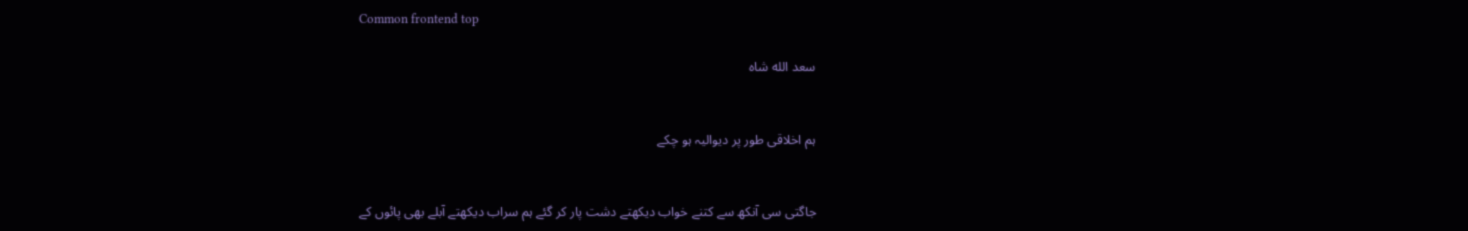Common frontend top

سعد الله شاہ


ہم اخلاقی طور پر دیوالیہ ہو چکے


جاگتی سی آنکھ سے کتنے خواب دیکھتے دشت پار کر گئے ہم سراب دیکھتے آبلے بھی پائوں کے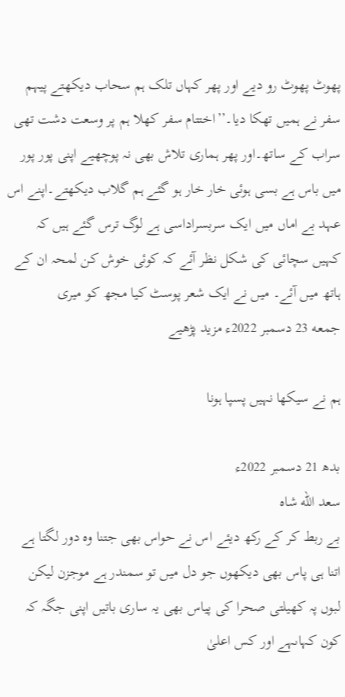پھوٹ پھوٹ رو دیے اور پھر کہاں تلک ہم سحاب دیکھتے پیہم سفر نے ہمیں تھکا دیا۔’’اختتام سفر کھلا ہم پر وسعت دشت تھی سراب کے ساتھ۔اور پھر ہماری تلاش بھی نہ پوچھیے اپنی پور پور میں باس ہے بسی ہوئی خار خار ہو گئے ہم گلاب دیکھتے۔اپنے اس عہد بے اماں میں ایک سربسراداسی ہے لوگ ترس گئے ہیں کہ کہیں سچائی کی شکل نظر آئے کہ کوئی خوش کن لمحہ ان کے ہاتھ میں آئے۔ میں نے ایک شعر پوسٹ کیا مجھ کو میری
جمعه 23 دسمبر 2022ء مزید پڑھیے

ہم نے سیکھا نہیں پسپا ہونا

بدھ 21 دسمبر 2022ء
سعد الله شاہ
بے ربط کر کے رکھ دیئے اس نے حواس بھی جتنا وہ دور لگتا ہے اتنا ہی پاس بھی دیکھوں جو دل میں تو سمندر ہے موجزن لیکن لبوں پہ کھیلتی صحرا کی پیاس بھی یہ ساری باتیں اپنی جگہ کہ کون کہاںہے اور کس اعلیٰ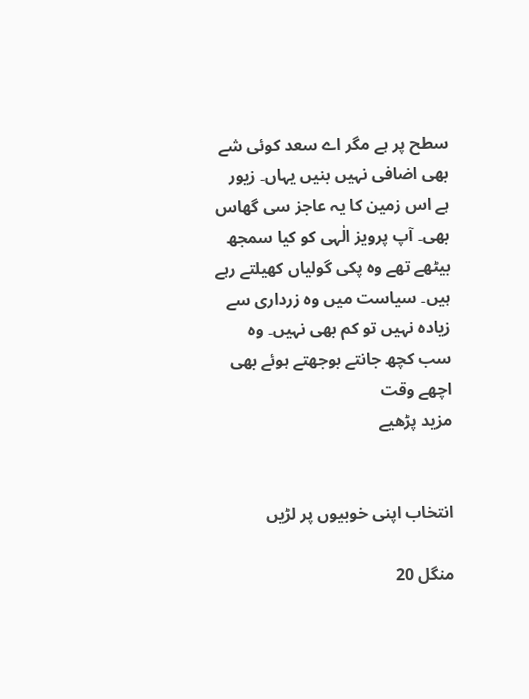سطح پر ہے مگر اے سعد کوئی شے بھی اضافی نہیں بنیں یہاں۔ زیور ہے اس زمین کا یہ عاجز سی گھاس بھی۔ آپ پرویز الٰہی کو کیا سمجھ بیٹھے تھے وہ پکی گولیاں کھیلتے رہے ہیں۔ سیاست میں وہ زرداری سے زیادہ نہیں تو کم بھی نہیں۔ وہ سب کچھ جانتے بوجھتے ہوئے بھی اچھے وقت
مزید پڑھیے


انتخاب اپنی خوبیوں پر لڑیں

منگل 20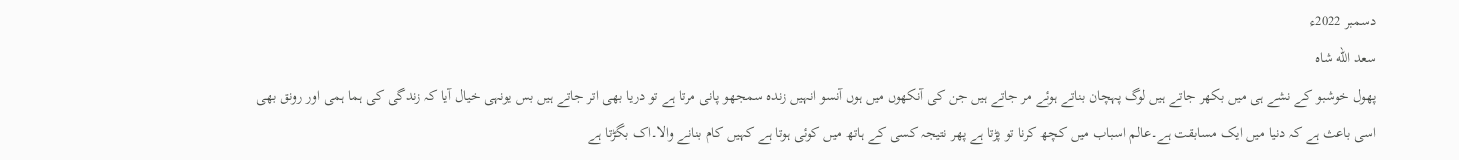دسمبر 2022ء
سعد الله شاہ
پھول خوشبو کے نشے ہی میں بکھر جاتے ہیں لوگ پہچان بناتے ہوئے مر جاتے ہیں جن کی آنکھوں میں ہوں آنسو انہیں زندہ سمجھو پانی مرتا ہے تو دریا بھی اتر جاتے ہیں بس یونہی خیال آیا کہ زندگی کی ہما ہمی اور رونق بھی اسی باعث ہے کہ دنیا میں ایک مسابقت ہے۔عالم اسباب میں کچھ کرنا تو پڑتا ہے پھر نتیجہ کسی کے ہاتھ میں کوئی ہوتا ہے کہیں کام بنانے والا۔اک بگڑتا ہے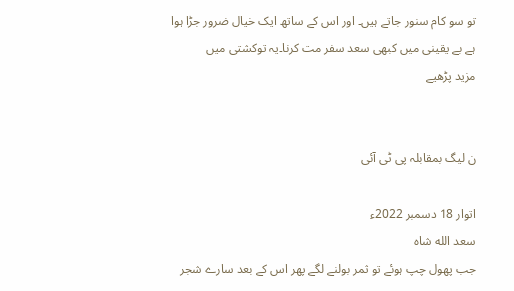تو سو کام سنور جاتے ہیں۔ اور اس کے ساتھ ایک خیال ضرور جڑا ہوا ہے بے یقینی میں کبھی سعد سفر مت کرنا۔یہ توکشتی میں
مزید پڑھیے


ن لیگ بمقابلہ پی ٹی آئی

اتوار 18 دسمبر 2022ء
سعد الله شاہ
جب پھول چپ ہوئے تو ثمر بولنے لگے پھر اس کے بعد سارے شجر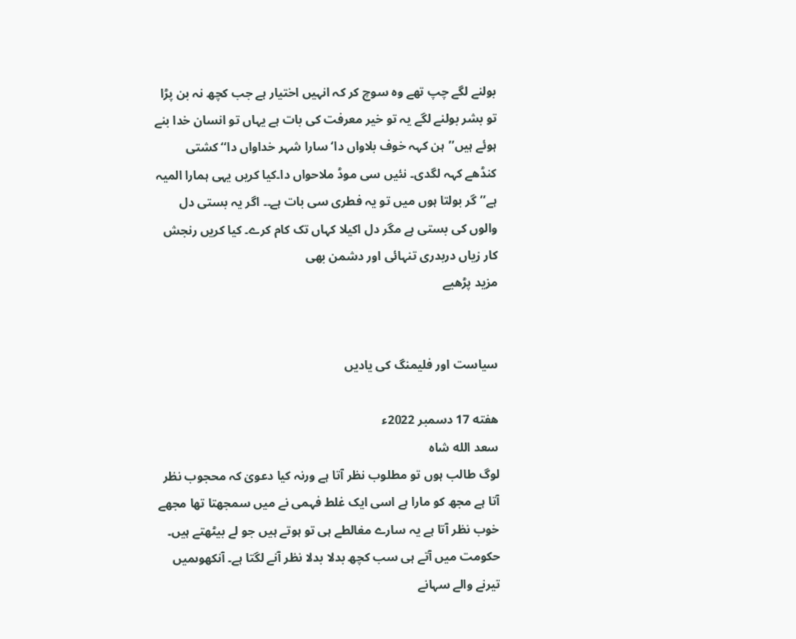بولنے لگے چپ تھے وہ سوچ کر کہ انہیں اختیار ہے جب کچھ نہ بن پڑا تو بشر بولنے لگے یہ تو خیر معرفت کی بات ہے یہاں تو انسان خدا بنے ہوئے ہیں’’ہن کہہ خوف بلاواں دا‘ سارا شہر خداواں دا‘‘ کشتی کنڈھے کہہ لگدی۔ نئیں سی موڈ ملاحواں دا۔کیا کریں یہی ہمارا المیہ ہے’’گر بولتا ہوں میں تو یہ فطری سی بات ہے۔۔ اگر یہ بستی دل والوں کی بستی ہے مگر دل اکیلا کہاں تک کام کرے۔ کیا کریں رنجش کار زیاں دربدری تنہائی اور دشمن بھی
مزید پڑھیے


سیاست اور فلیمنگ کی یادیں

هفته 17 دسمبر 2022ء
سعد الله شاہ
لوگ طالب ہوں تو مطلوب نظر آتا ہے ورنہ کیا دعویٰ کہ محجوب نظر آتا ہے مجھ کو مارا ہے اسی ایک غلط فہمی نے میں سمجھتا تھا مجھے خوب نظر آتا ہے یہ سارے مغالطے ہی تو ہوتے ہیں جو لے بیٹھتے ہیں۔ حکومت میں آتے ہی سب کچھ بدلا بدلا نظر آنے لگتا ہے۔ آنکھوںمیں تیرنے والے سہانے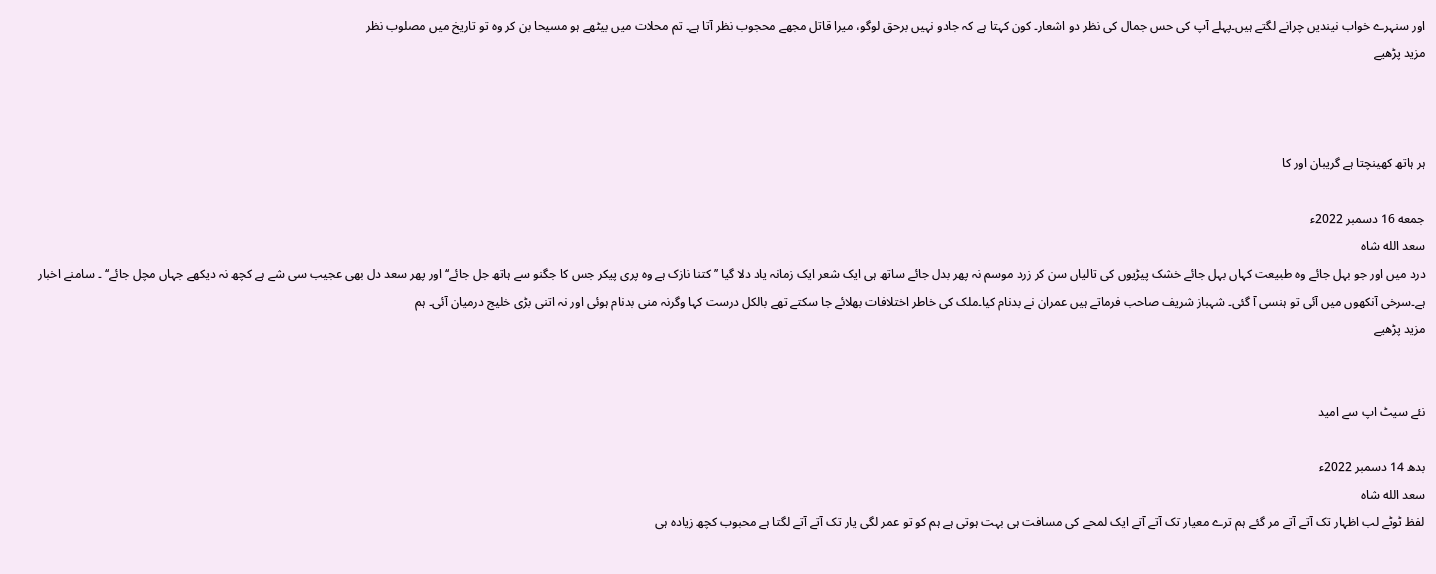اور سنہرے خواب نیندیں چرانے لگتے ہیں۔پہلے آپ کی حس جمال کی نظر دو اشعار۔ کون کہتا ہے کہ جادو نہیں برحق لوگو، میرا قاتل مجھے محجوب نظر آتا ہے۔ تم محلات میں بیٹھے ہو مسیحا بن کر وہ تو تاریخ میں مصلوب نظر
مزید پڑھیے



ہر ہاتھ کھینچتا ہے گریبان اور کا

جمعه 16 دسمبر 2022ء
سعد الله شاہ
درد میں اور جو بہل جائے وہ طبیعت کہاں بہل جائے خشک پیڑیوں کی تالیاں سن کر زرد موسم نہ پھر بدل جائے ساتھ ہی ایک شعر ایک زمانہ یاد دلا گیا ’’کتنا نازک ہے وہ پری پیکر جس کا جگنو سے ہاتھ جل جائے‘‘ اور پھر سعد دل بھی عجیب سی شے ہے کچھ نہ دیکھے جہاں مچل جائے‘‘ ۔ سامنے اخبار ہے۔سرخی آنکھوں میں آئی تو ہنسی آ گئی۔ شہباز شریف صاحب فرماتے ہیں عمران نے بدنام کیا۔ملک کی خاطر اختلافات بھلائے جا سکتے تھے بالکل درست کہا وگرنہ منی بدنام ہوئی اور نہ اتنی بڑی خلیج درمیان آئی۔ ہم
مزید پڑھیے


نئے سیٹ اپ سے امید

بدھ 14 دسمبر 2022ء
سعد الله شاہ
لفظ ٹوٹے لب اظہار تک آتے آتے مر گئے ہم ترے معیار تک آتے آتے ایک لمحے کی مسافت ہی بہت ہوتی ہے ہم کو تو عمر لگی یار تک آتے آتے لگتا ہے محبوب کچھ زیادہ ہی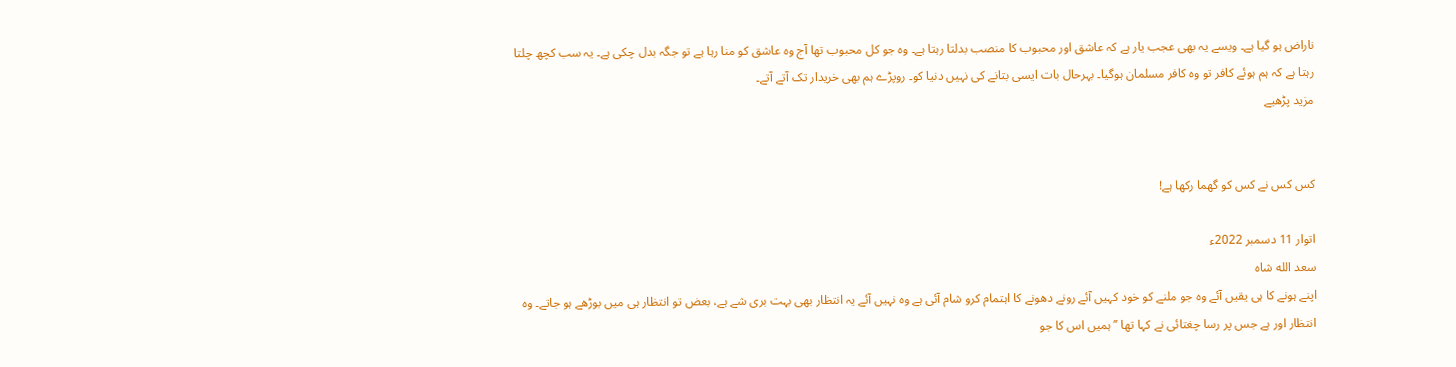ناراض ہو گیا ہے۔ ویسے یہ بھی عجب یار ہے کہ عاشق اور محبوب کا منصب بدلتا رہتا ہے۔ وہ جو کل محبوب تھا آج وہ عاشق کو منا رہا ہے تو جگہ بدل چکی ہے۔ یہ سب کچھ چلتا رہتا ہے کہ ہم ہوئے کافر تو وہ کافر مسلمان ہوگیا۔ بہرحال بات ایسی بتانے کی نہیں دنیا کو۔ روپڑے ہم بھی خریدار تک آتے آتے۔
مزید پڑھیے


کس کس نے کس کو گھما رکھا ہے!

اتوار 11 دسمبر 2022ء
سعد الله شاہ
اپنے ہونے کا ہی یقیں آئے وہ جو ملنے کو خود کہیں آئے رونے دھونے کا اہتمام کرو شام آئی ہے وہ نہیں آئے یہ انتظار بھی بہت بری شے ہے، بعض تو انتظار ہی میں بوڑھے ہو جاتے۔ وہ انتظار اور ہے جس پر رسا چغتائی نے کہا تھا ’’ہمیں اس کا جو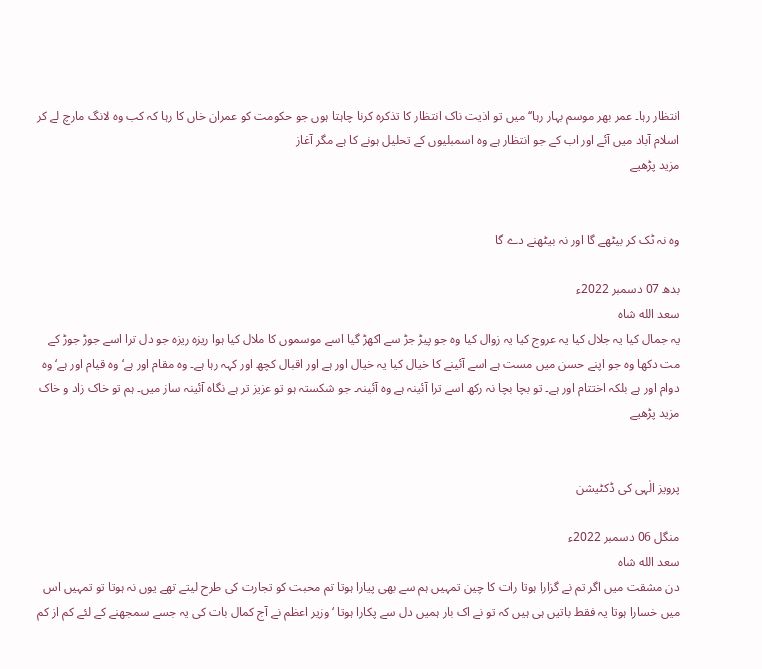انتظار رہا۔ عمر بھر موسم بہار رہا‘‘ میں تو اذیت ناک انتظار کا تذکرہ کرنا چاہتا ہوں جو حکومت کو عمران خاں کا رہا کہ کب وہ لانگ مارچ لے کر اسلام آباد میں آئے اور اب کے جو انتظار ہے وہ اسمبلیوں کے تحلیل ہونے کا ہے مگر آغاز
مزید پڑھیے


وہ نہ ٹک کر بیٹھے گا اور نہ بیٹھنے دے گا

بدھ 07 دسمبر 2022ء
سعد الله شاہ
یہ جمال کیا یہ جلال کیا یہ عروج کیا یہ زوال کیا وہ جو پیڑ جڑ سے اکھڑ گیا اسے موسموں کا ملال کیا ہوا ریزہ ریزہ جو دل ترا اسے جوڑ جوڑ کے مت دکھا وہ جو اپنے حسن میں مست ہے اسے آئینے کا خیال کیا یہ خیال اور ہے اور اقبال کچھ اور کہہ رہا ہے۔ وہ مقام اور ہے‘ وہ قیام اور ہے‘ وہ دوام اور ہے بلکہ اختتام اور ہے۔ تو بچا بچا نہ رکھ اسے ترا آئینہ ہے وہ آئینہ۔ جو شکستہ ہو تو عزیز تر ہے نگاہ آئینہ ساز میں۔ ہم تو خاک زاد و خاک
مزید پڑھیے


پرویز الٰہی کی ڈکٹیشن

منگل 06 دسمبر 2022ء
سعد الله شاہ
دن مشقت میں اگر تم نے گزارا ہوتا رات کا چین تمہیں ہم سے بھی پیارا ہوتا تم محبت کو تجارت کی طرح لیتے تھے یوں نہ ہوتا تو تمہیں اس میں خسارا ہوتا یہ فقط باتیں ہی ہیں کہ تو نے اک بار ہمیں دل سے پکارا ہوتا ‘ وزیر اعظم نے آج کمال بات کی یہ جسے سمجھنے کے لئے کم از کم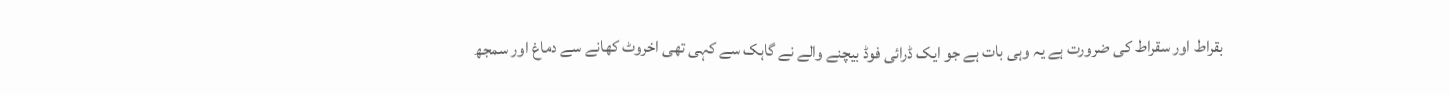بقراط اور سقراط کی ضرورت ہے یہ وہی بات ہے جو ایک ڈرائی فوڈ بیچنے والے نے گاہک سے کہی تھی اخروٹ کھانے سے دماغ اور سمجھ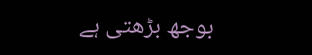بوجھ بڑھتی ہے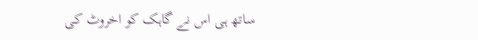ساتھ ہی اس نے گاہک کو اخروٹ کی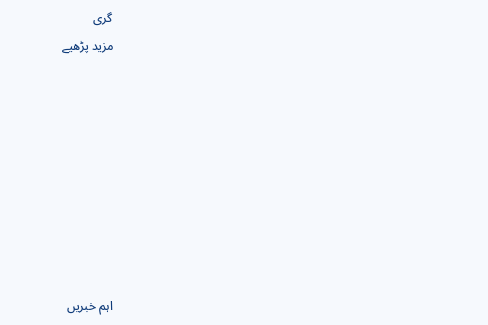گری
مزید پڑھیے








اہم خبریں